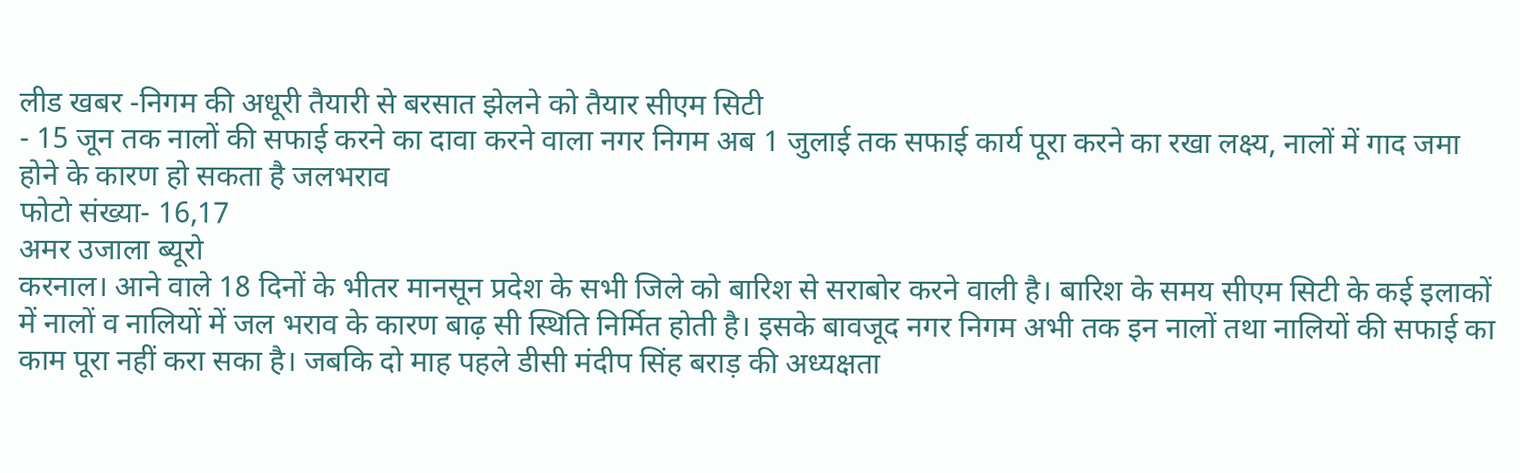लीड खबर -निगम की अधूरी तैयारी से बरसात झेलने को तैयार सीएम सिटी
- 15 जून तक नालों की सफाई करने का दावा करने वाला नगर निगम अब 1 जुलाई तक सफाई कार्य पूरा करने का रखा लक्ष्य, नालों में गाद जमा होने के कारण हो सकता है जलभराव
फोटो संख्या- 16,17
अमर उजाला ब्यूरो
करनाल। आने वाले 18 दिनों के भीतर मानसून प्रदेश के सभी जिले को बारिश से सराबोर करने वाली है। बारिश के समय सीएम सिटी के कई इलाकों में नालों व नालियों में जल भराव के कारण बाढ़ सी स्थिति निर्मित होती है। इसके बावजूद नगर निगम अभी तक इन नालों तथा नालियों की सफाई का काम पूरा नहीं करा सका है। जबकि दो माह पहले डीसी मंदीप सिंह बराड़ की अध्यक्षता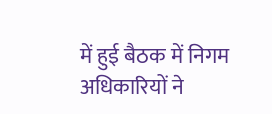में हुई बैठक में निगम अधिकारियों ने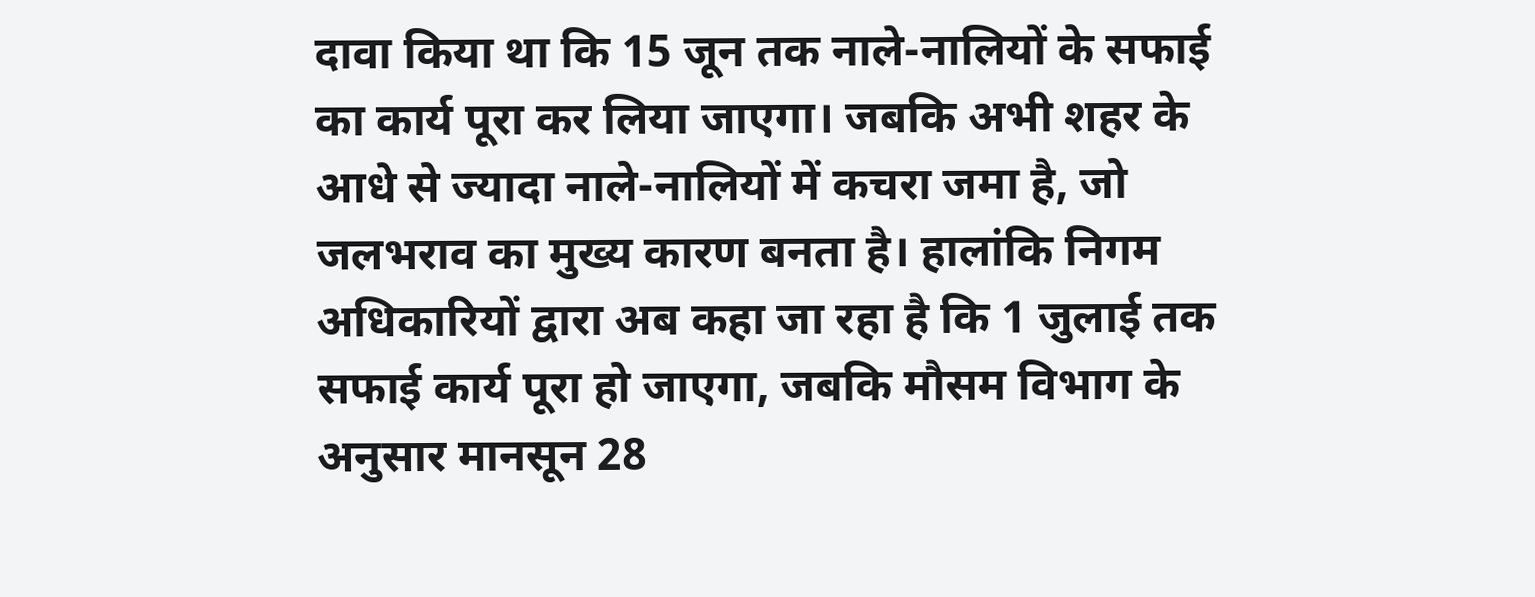दावा किया था कि 15 जून तक नाले-नालियों के सफाई का कार्य पूरा कर लिया जाएगा। जबकि अभी शहर के आधे से ज्यादा नाले-नालियों में कचरा जमा है, जो जलभराव का मुख्य कारण बनता है। हालांकि निगम अधिकारियों द्वारा अब कहा जा रहा है कि 1 जुलाई तक सफाई कार्य पूरा हो जाएगा, जबकि मौसम विभाग के अनुसार मानसून 28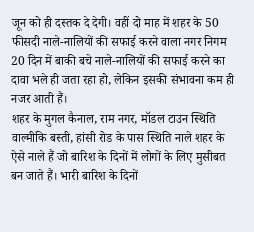जून को ही दस्तक दे देगी। वहीं दो माह में शहर के 50 फीसदी नाले-नालियों की सफाई करने वाला नगर निगम 20 दिन में बाकी बचे नाले-नालियों की सफाई करने का दावा भले ही जता रहा हो, लेकिन इसकी संभावना कम ही नजर आती हैं।
शहर के मुगल कैनाल, राम नगर, मॉडल टाउन स्थिति वाल्मीकि बस्ती, हांसी रोड के पास स्थिति नाले शहर के ऐसे नाले हैं जो बारिश के दिनों में लोगों के लिए मुसीबत बन जाते हैं। भारी बारिश के दिनों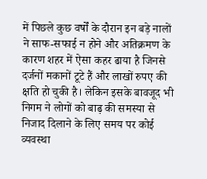में पिछले कुछ वर्षों के दौरान इन बड़े नालों ने साफ-सफाई न होने और अतिक्रमण के कारण शहर में ऐसा कहर ढाया है जिनसे दर्जनों मकानों टूटे हैं और लाखों रुपए की क्षति हो चुकी है। लेकिन इसके बावजूद भी निगम ने लोगों को बाढ़ की समस्या से निजाद दिलाने के लिए समय पर कोई व्यवस्था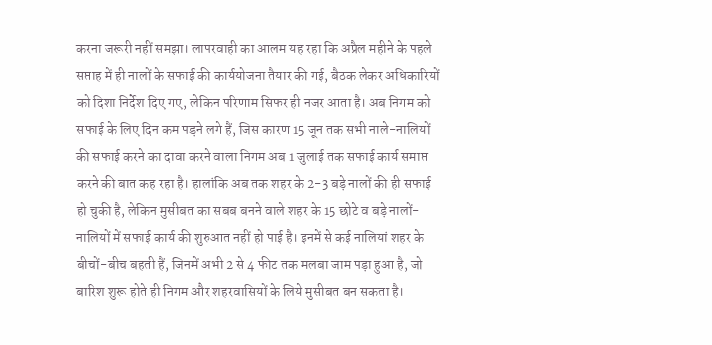करना जरूरी नहीं समझा। लापरवाही का आलम यह रहा कि अप्रैल महीने के पहले सप्ताह में ही नालों के सफाई की कार्ययोजना तैयार की गई, बैठक लेकर अधिकारियों को दिशा निर्देश दिए गए, लेकिन परिणाम सिफर ही नजर आता है। अब निगम को सफाई के लिए दिन कम पड़ने लगे हैं, जिस कारण 15 जून तक सभी नाले-नालियों की सफाई करने का दावा करने वाला निगम अब 1 जुलाई तक सफाई कार्य समाप्त करने की बात कह रहा है। हालांकि अब तक शहर के 2-3 बड़े नालों की ही सफाई हो चुकी है, लेकिन मुसीबत का सबब बनने वाले शहर के 15 छोटे व बड़े नालों- नालियों में सफाई कार्य की शुरुआत नहीं हो पाई है। इनमें से कई नालियां शहर के बीचों-बीच बहती हैं, जिनमें अभी 2 से 4 फीट तक मलबा जाम पड़ा हुआ है, जो बारिश शुरू होते ही निगम और शहरवासियों के लिये मुसीबत बन सकता है।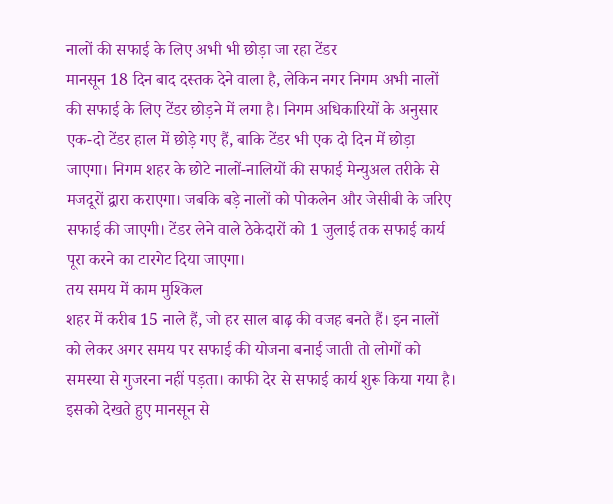नालों की सफाई के लिए अभी भी छोड़ा जा रहा टेंडर
मानसून 18 दिन बाद दस्तक देने वाला है, लेकिन नगर निगम अभी नालों की सफाई के लिए टेंडर छोड़ने में लगा है। निगम अधिकारियों के अनुसार एक-दो टेंडर हाल में छोड़े गए हैं, बाकि टेंडर भी एक दो दिन में छोड़ा जाएगा। निगम शहर के छोटे नालों-नालियों की सफाई मेन्युअल तरीके से मजदूरों द्वारा कराएगा। जबकि बड़े नालों को पोकलेन और जेसीबी के जरिए सफाई की जाएगी। टेंडर लेने वाले ठेकेदारों को 1 जुलाई तक सफाई कार्य पूरा करने का टारगेट दिया जाएगा।
तय समय में काम मुश्किल
शहर में करीब 15 नाले हैं, जो हर साल बाढ़ की वजह बनते हैं। इन नालों को लेकर अगर समय पर सफाई की योजना बनाई जाती तो लोगों को समस्या से गुजरना नहीं पड़ता। काफी देर से सफाई कार्य शुरू किया गया है। इसको देखते हुए मानसून से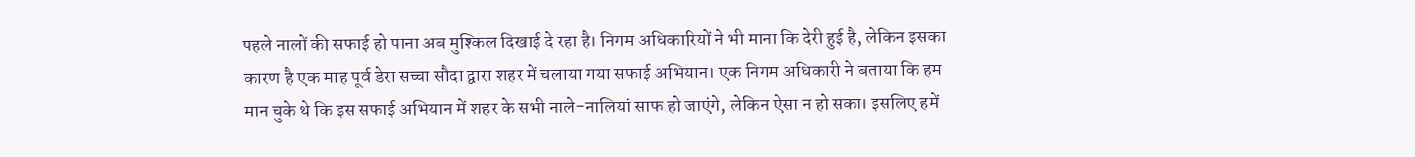पहले नालों की सफाई हो पाना अब मुश्किल दिखाई दे रहा है। निगम अधिकारियों ने भी माना कि देरी हुई है, लेकिन इसका कारण है एक माह पूर्व डेरा सच्चा सौदा द्वारा शहर में चलाया गया सफाई अभियान। एक निगम अधिकारी ने बताया कि हम मान चुके थे कि इस सफाई अभियान में शहर के सभी नाले-नालियां साफ हो जाएंगे, लेकिन ऐसा न हो सका। इसलिए हमें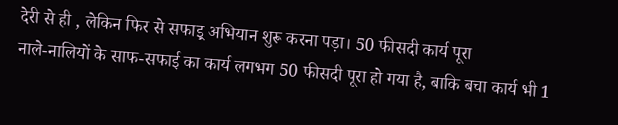देरी से ही , लेकिन फिर से सफाइ्र अभियान शुरू करना पड़ा। 50 फीसदी कार्य पूरा
नाले-नालियों के साफ-सफाई का कार्य लगभग 50 फीसदी पूरा हो गया है, बाकि बचा कार्य भी 1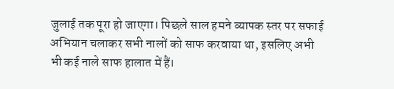जुलाई तक पूरा हो जाएगा। पिछले साल हमने व्यापक स्तर पर सफाई अभियान चलाकर सभी नालों को साफ करवाया था, इसलिए अभी भी कई नाले साफ हालात में हैं।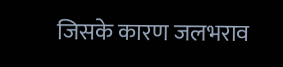जिसके कारण जलभराव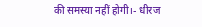की समस्या नहीं होगी।- धीरज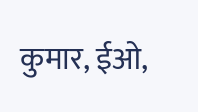कुमार, ईओ,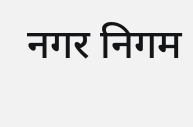नगर निगम